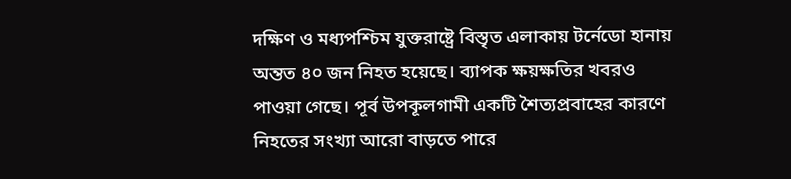দক্ষিণ ও মধ্যপশ্চিম যুক্তরাষ্ট্রে বিস্তৃত এলাকায় টর্নেডো হানায় অন্তত ৪০ জন নিহত হয়েছে। ব্যাপক ক্ষয়ক্ষতির খবরও পাওয়া গেছে। পূর্ব উপকূলগামী একটি শৈত্যপ্রবাহের কারণে নিহতের সংখ্যা আরো বাড়তে পারে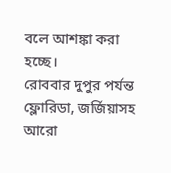বলে আশঙ্কা করা হচ্ছে।
রোববার দুপুর পর্যন্ত ফ্লোরিডা, জর্জিয়াসহ আরো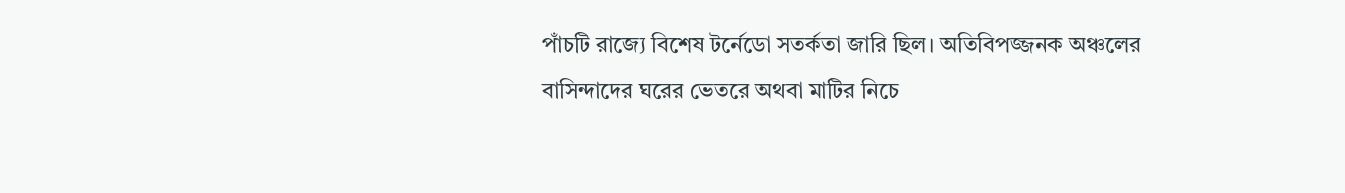পাঁচটি রাজ্যে বিশেষ টর্নেডো সতর্কতা জারি ছিল। অতিবিপজ্জনক অঞ্চলের বাসিন্দাদের ঘরের ভেতরে অথবা মাটির নিচে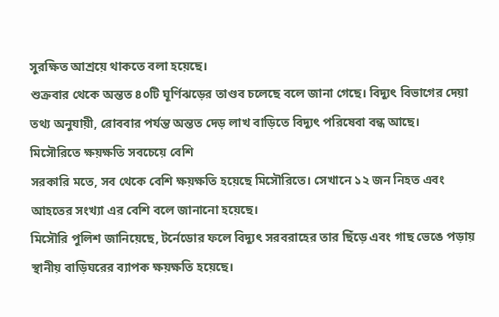সুরক্ষিত আশ্রয়ে থাকতে বলা হয়েছে।
শুক্রবার থেকে অন্তত ৪০টি ঘূর্ণিঝড়ের তাণ্ডব চলেছে বলে জানা গেছে। বিদ্যুৎ বিভাগের দেয়া তথ্য অনুযায়ী, রোববার পর্যন্ত অন্তত দেড় লাখ বাড়িতে বিদ্যুৎ পরিষেবা বন্ধ আছে।
মিসৌরিতে ক্ষয়ক্ষতি সবচেয়ে বেশি
সরকারি মতে, সব থেকে বেশি ক্ষয়ক্ষতি হয়েছে মিসৌরিতে। সেখানে ১২ জন নিহত এবং আহতের সংখ্যা এর বেশি বলে জানানো হয়েছে।
মিসৌরি পুলিশ জানিয়েছে, টর্নেডোর ফলে বিদ্যুৎ সরবরাহের তার ছিঁড়ে এবং গাছ ভেঙে পড়ায় স্থানীয় বাড়িঘরের ব্যাপক ক্ষয়ক্ষতি হয়েছে।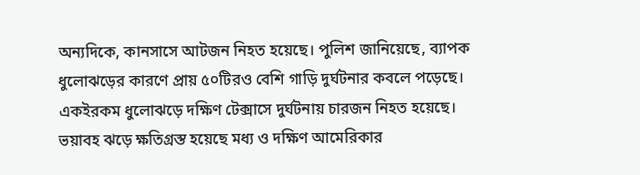অন্যদিকে, কানসাসে আটজন নিহত হয়েছে। পুলিশ জানিয়েছে, ব্যাপক ধুলোঝড়ের কারণে প্রায় ৫০টিরও বেশি গাড়ি দুর্ঘটনার কবলে পড়েছে।
একইরকম ধুলোঝড়ে দক্ষিণ টেক্সাসে দুর্ঘটনায় চারজন নিহত হয়েছে। ভয়াবহ ঝড়ে ক্ষতিগ্রস্ত হয়েছে মধ্য ও দক্ষিণ আমেরিকার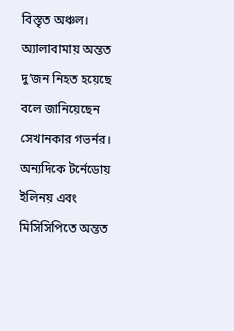বিস্তৃত অঞ্চল।
অ্যালাবামায় অন্তত দু’জন নিহত হয়েছে বলে জানিয়েছেন সেখানকার গভর্নর।
অন্যদিকে টর্নেডোয় ইলিনয় এবং মিসিসিপিতে অন্তত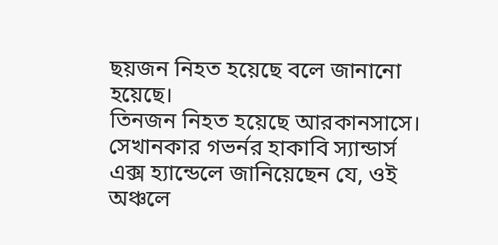ছয়জন নিহত হয়েছে বলে জানানো হয়েছে।
তিনজন নিহত হয়েছে আরকানসাসে। সেখানকার গভর্নর হাকাবি স্যান্ডার্স এক্স হ্যান্ডেলে জানিয়েছেন যে, ওই অঞ্চলে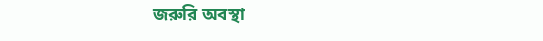জরুরি অবস্থা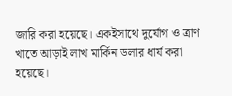জারি করা হয়েছে। একইসাথে দুর্যোগ ও ত্রাণ খাতে আড়াই লাখ মার্কিন ডলার ধার্য করা হয়েছে।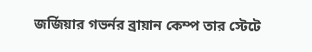জর্জিয়ার গভর্নর ব্রায়ান কেম্প তার স্টেটে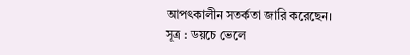আপৎকালীন সতর্কতা জারি করেছেন।
সূত্র : ডয়চে ভেলে